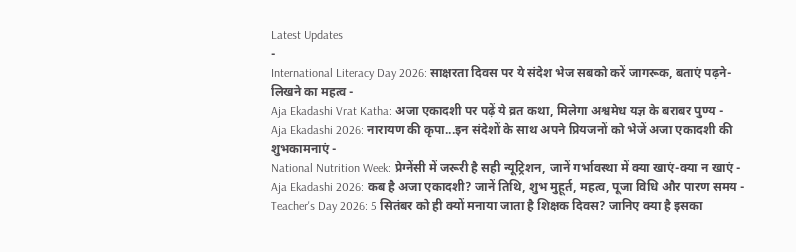Latest Updates
-
International Literacy Day 2026: साक्षरता दिवस पर ये संदेश भेज सबको करें जागरूक, बताएं पढ़ने-लिखने का महत्व -
Aja Ekadashi Vrat Katha: अजा एकादशी पर पढ़ें ये व्रत कथा, मिलेगा अश्वमेध यज्ञ के बराबर पुण्य -
Aja Ekadashi 2026: नारायण की कृपा...इन संदेशों के साथ अपने प्रियजनों को भेजें अजा एकादशी की शुभकामनाएं -
National Nutrition Week: प्रेग्नेंसी में जरूरी है सही न्यूट्रिशन, जानें गर्भावस्था में क्या खाएं-क्या न खाएं -
Aja Ekadashi 2026: कब है अजा एकादशी? जानें तिथि, शुभ मुहूर्त, महत्व, पूजा विधि और पारण समय -
Teacher's Day 2026: 5 सितंबर को ही क्यों मनाया जाता है शिक्षक दिवस? जानिए क्या है इसका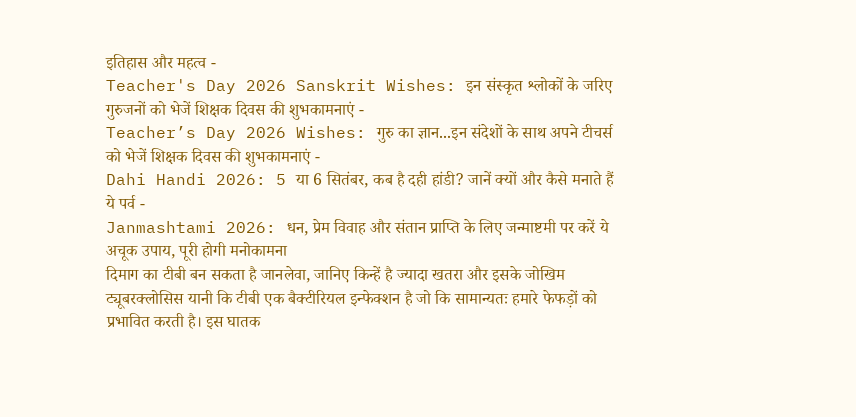इतिहास और महत्व -
Teacher's Day 2026 Sanskrit Wishes: इन संस्कृत श्लोकों के जरिए गुरुजनों को भेजें शिक्षक दिवस की शुभकामनाएं -
Teacher’s Day 2026 Wishes: गुरु का ज्ञान...इन संदेशों के साथ अपने टीचर्स को भेजें शिक्षक दिवस की शुभकामनाएं -
Dahi Handi 2026: 5 या 6 सितंबर, कब है दही हांडी? जानें क्यों और कैसे मनाते हैं ये पर्व -
Janmashtami 2026: धन, प्रेम विवाह और संतान प्राप्ति के लिए जन्माष्टमी पर करें ये अचूक उपाय, पूरी होगी मनोकामना
दिमाग का टीबी बन सकता है जानलेवा, जानिए किन्हें है ज्यादा खतरा और इसके जोखिम
ट्यूबरक्लोसिस यानी कि टीबी एक बैक्टीरियल इन्फेक्शन है जो कि सामान्यतः हमारे फेफड़ों को प्रभावित करती है। इस घातक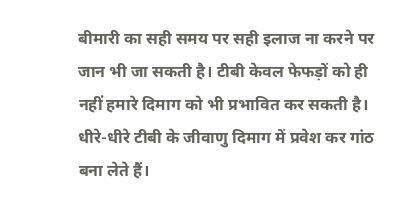बीमारी का सही समय पर सही इलाज ना करने पर जान भी जा सकती है। टीबी केवल फेफड़ों को ही नहीं हमारे दिमाग को भी प्रभावित कर सकती है। धीरे-धीरे टीबी के जीवाणु दिमाग में प्रवेश कर गांठ बना लेते हैं।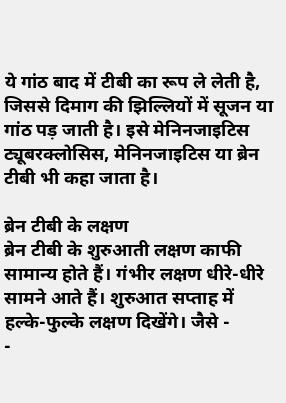ये गांठ बाद में टीबी का रूप ले लेती है, जिससे दिमाग की झिल्लियों में सूजन या गांठ पड़ जाती है। इसे मेनिनजाइटिस ट्यूबरक्लोसिस, मेनिनजाइटिस या ब्रेन टीबी भी कहा जाता है।

ब्रेन टीबी के लक्षण
ब्रेन टीबी के शुरुआती लक्षण काफी सामान्य होते हैं। गंभीर लक्षण धीरे-धीरे सामने आते हैं। शुरुआत सप्ताह में हल्के-फुल्के लक्षण दिखेंगे। जैसे -
-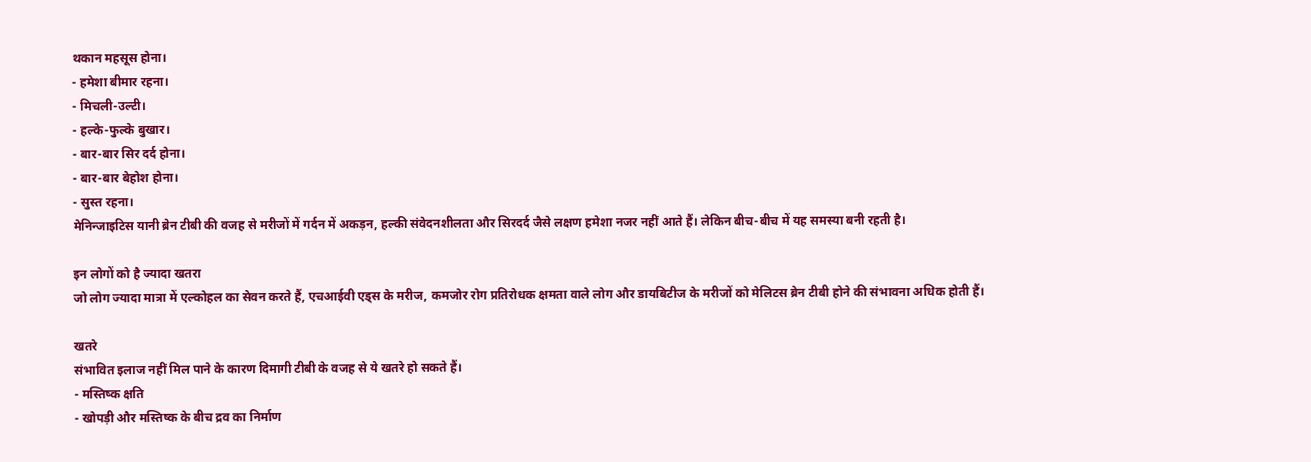थकान महसूस होना।
- हमेशा बीमार रहना।
- मिचली-उल्टी।
- हल्के-फुल्के बुखार।
- बार-बार सिर दर्द होना।
- बार-बार बेहोश होना।
- सुस्त रहना।
मेनिन्जाइटिस यानी ब्रेन टीबी की वजह से मरीजों में गर्दन में अकड़न, हल्की संवेदनशीलता और सिरदर्द जैसे लक्षण हमेशा नजर नहीं आते हैं। लेकिन बीच-बीच में यह समस्या बनी रहती है।

इन लोगों को है ज्यादा खतरा
जो लोग ज्यादा मात्रा में एल्कोहल का सेवन करते हैं, एचआईवी एड्स के मरीज, कमजोर रोग प्रतिरोधक क्षमता वाले लोग और डायबिटीज के मरीजों को मेलिटस ब्रेन टीबी होने की संभावना अधिक होती हैं।

खतरे
संभावित इलाज नहीं मिल पाने के कारण दिमागी टीबी के वजह से ये खतरे हो सकते हैं।
- मस्तिष्क क्षति
- खोपड़ी और मस्तिष्क के बीच द्रव का निर्माण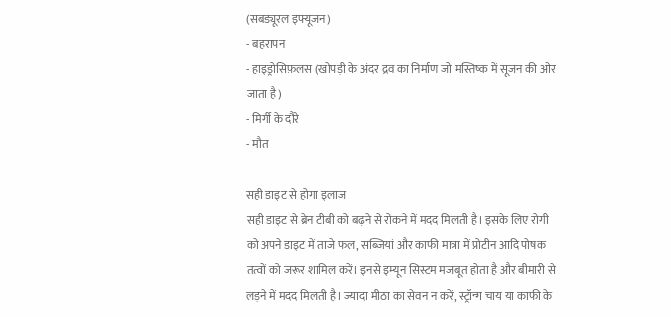(सबड्यूरल इफ्यूजन)
- बहरापन
- हाइड्रोसिफ़लस (खोपड़ी के अंदर द्रव का निर्माण जो मस्तिष्क में सूजन की ओर जाता है)
- मिर्गी के दौरे
- मौत

सही डाइट से होगा इलाज
सही डाइट से ब्रेन टीबी को बढ़ने से रोकने में मदद मिलती है। इसके लिए रोगी को अपने डाइट में ताजे फल, सब्जियां और काफी मात्रा में प्रोटीन आदि पोषक तत्वों को जरूर शामिल करें। इनसे इम्यून सिस्टम मजबूत होता है और बीमारी से लड़ने में मदद मिलती है। ज्यादा मीठा का सेवन न करें, स्ट्रॉन्ग चाय या काफी के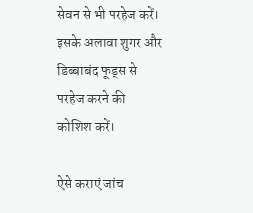सेवन से भी परहेज करें। इसके अलावा शुगर और डिब्बाबंद फूड्स से परहेज करने की कोशिश करें।

ऐसे कराएं जांच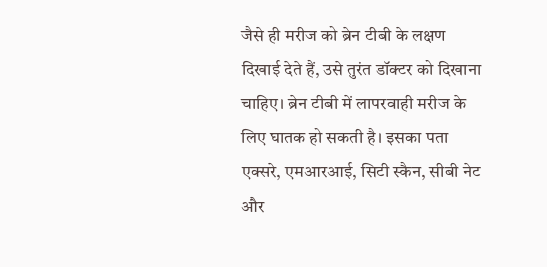जैसे ही मरीज को ब्रेन टीबी के लक्षण दिखाई देते हैं, उसे तुरंत डॉक्टर को दिखाना चाहिए। ब्रेन टीबी में लापरवाही मरीज के लिए घातक हो सकती है। इसका पता एक्सरे, एमआरआई, सिटी स्कैन, सीबी नेट और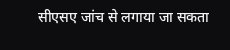सीएसए जांच से लगाया जा सकता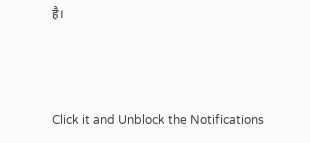है।



Click it and Unblock the Notifications